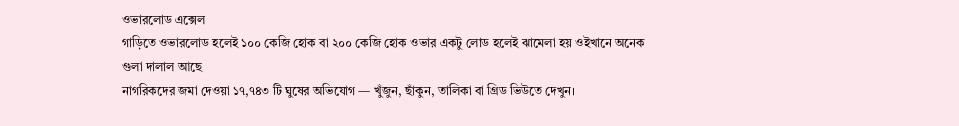ওভারলোড এক্সেল
গাড়িতে ওভারলোড হলেই ১০০ কেজি হোক বা ২০০ কেজি হোক ওভার একটু লোড হলেই ঝামেলা হয় ওইখানে অনেক গুলা দালাল আছে
নাগরিকদের জমা দেওয়া ১৭,৭৪৩ টি ঘুষের অভিযোগ — খুঁজুন, ছাঁকুন, তালিকা বা গ্রিড ভিউতে দেখুন।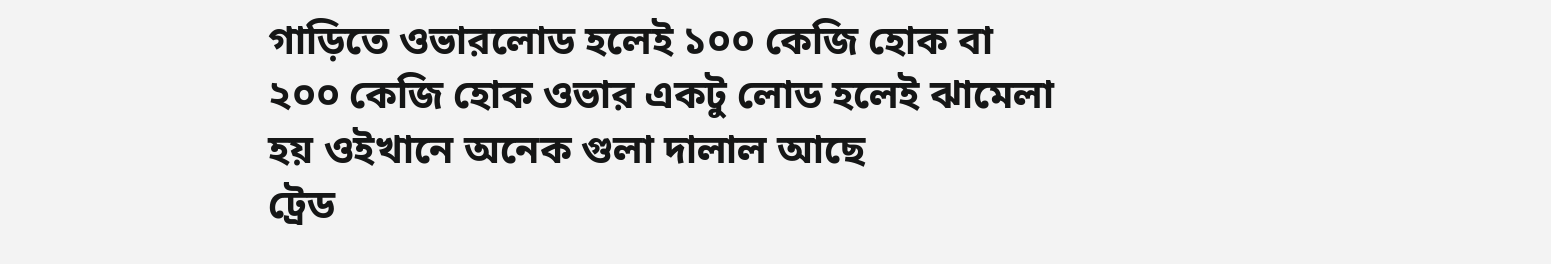গাড়িতে ওভারলোড হলেই ১০০ কেজি হোক বা ২০০ কেজি হোক ওভার একটু লোড হলেই ঝামেলা হয় ওইখানে অনেক গুলা দালাল আছে
ট্রেড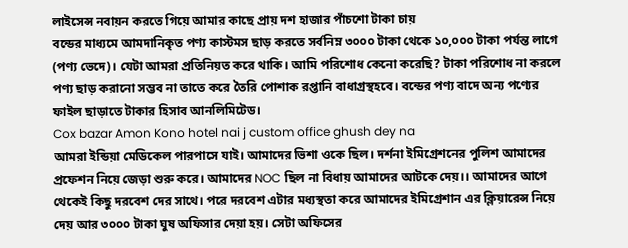লাইসেন্স নবায়ন করতে গিয়ে আমার কাছে প্রায় দশ হাজার পাঁচশো টাকা চায়
বন্ডের মাধ্যমে আমদানিকৃত পণ্য কাস্টমস ছাড় করতে সর্বনিম্ন ৩০০০ টাকা থেকে ১০,০০০ টাকা পর্যন্ত লাগে (পণ্য ভেদে)। যেটা আমরা প্রতিনিয়ত করে থাকি। আমি পরিশোধ কেনো করেছি? টাকা পরিশোধ না করলে পণ্য ছাড় করানো সম্ভব না তাতে করে তৈরি পোশাক রপ্তানি বাধাগ্রস্থহবে। বন্ডের পণ্য বাদে অন্য পণ্যের ফাইল ছাড়াতে টাকার হিসাব আনলিমিটেড।
Cox bazar Amon Kono hotel nai j custom office ghush dey na
আমরা ইন্ডিয়া মেডিকেল পারপাসে যাই। আমাদের ভিশা ওকে ছিল। দর্শনা ইমিগ্রেশনের পুলিশ আমাদের প্রফেশন নিয়ে জেড়া শুরু করে। আমাদের NOC ছিল না বিধায় আমাদের আটকে দেয়।। আমাদের আগে থেকেই কিছু দরবেশ দের সাথে। পরে দরবেশ এটার মধ্যস্থতা করে আমাদের ইমিগ্রেশান এর ক্লিয়ারেন্স নিয়ে দেয় আর ৩০০০ টাকা ঘুষ অফিসার দেয়া হয়। সেটা অফিসের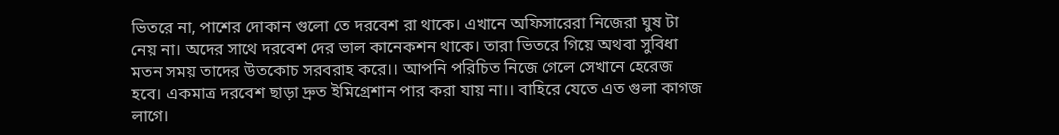ভিতরে না, পাশের দোকান গুলো তে দরবেশ রা থাকে। এখানে অফিসারেরা নিজেরা ঘুষ টা নেয় না। অদের সাথে দরবেশ দের ভাল কানেকশন থাকে। তারা ভিতরে গিয়ে অথবা সুবিধা মতন সময় তাদের উতকোচ সরবরাহ করে।। আপনি পরিচিত নিজে গেলে সেখানে হেরেজ হবে। একমাত্র দরবেশ ছাড়া দ্রুত ইমিগ্রেশান পার করা যায় না।। বাহিরে যেতে এত গুলা কাগজ লাগে।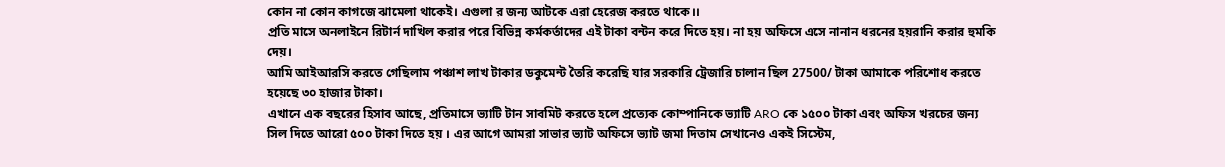কোন না কোন কাগজে ঝামেলা থাকেই। এগুলা র জন্য আটকে এরা হেরেজ করতে থাকে।।
প্রতি মাসে অনলাইনে রিটার্ন দাখিল করার পরে বিভিন্ন কর্মকর্তাদের এই টাকা বন্টন করে দিতে হয়। না হয় অফিসে এসে নানান ধরনের হয়রানি করার হুমকি দেয়।
আমি আইআরসি করতে গেছিলাম পঞ্চাশ লাখ টাকার ডকুমেন্ট তৈরি করেছি যার সরকারি ট্রেজারি চালান ছিল 27500/ টাকা আমাকে পরিশোধ করতে হয়েছে ৩০ হাজার টাকা।
এখানে এক বছরের হিসাব আছে, প্রতিমাসে ভ্যাটি টান সাবমিট করতে হলে প্রত্যেক কোম্পানিকে ভ্যাটি ARO কে ১৫০০ টাকা এবং অফিস খরচের জন্য সিল দিতে আরো ৫০০ টাকা দিতে হয় । এর আগে আমরা সাভার ভ্যাট অফিসে ভ্যাট জমা দিতাম সেখানেও একই সিস্টেম,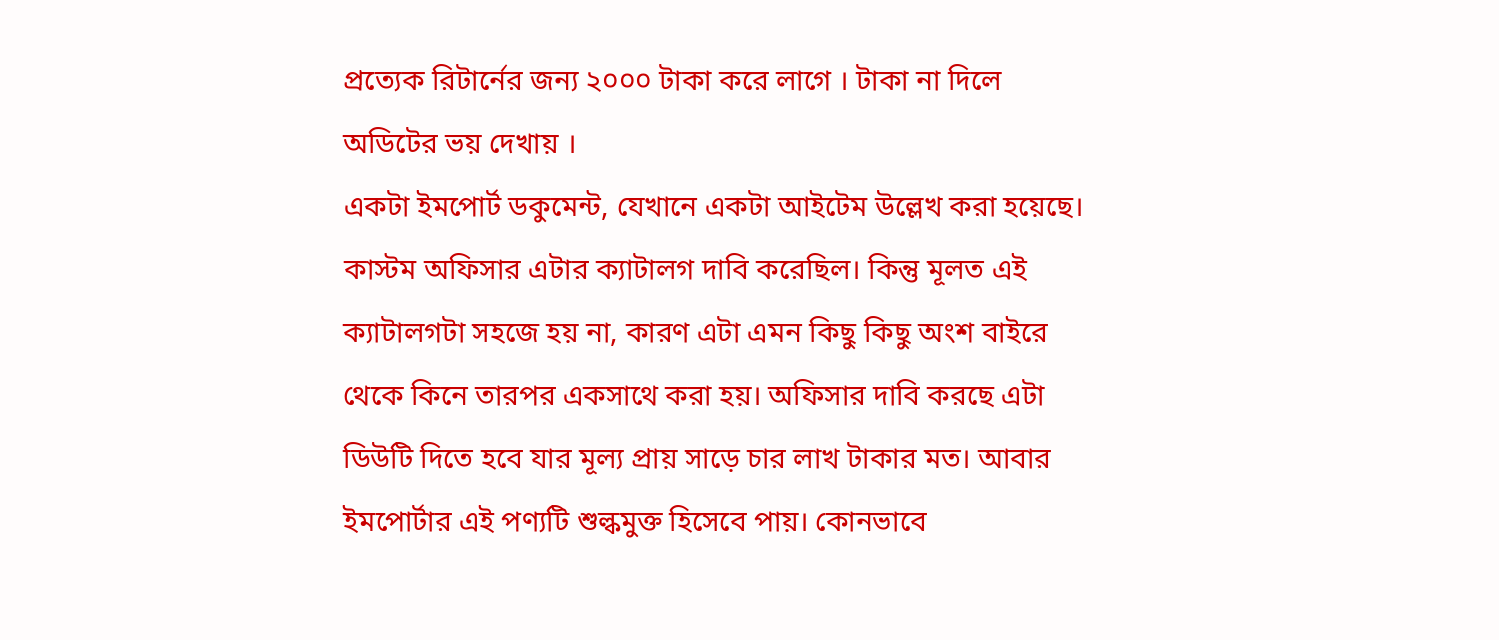প্রত্যেক রিটার্নের জন্য ২০০০ টাকা করে লাগে । টাকা না দিলে অডিটের ভয় দেখায় ।
একটা ইমপোর্ট ডকুমেন্ট, যেখানে একটা আইটেম উল্লেখ করা হয়েছে। কাস্টম অফিসার এটার ক্যাটালগ দাবি করেছিল। কিন্তু মূলত এই ক্যাটালগটা সহজে হয় না, কারণ এটা এমন কিছু কিছু অংশ বাইরে থেকে কিনে তারপর একসাথে করা হয়। অফিসার দাবি করছে এটা ডিউটি দিতে হবে যার মূল্য প্রায় সাড়ে চার লাখ টাকার মত। আবার ইমপোর্টার এই পণ্যটি শুল্কমুক্ত হিসেবে পায়। কোনভাবে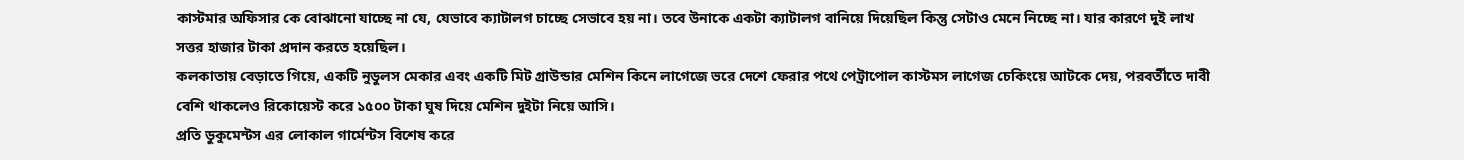কাস্টমার অফিসার কে বোঝানো যাচ্ছে না যে, যেভাবে ক্যাটালগ চাচ্ছে সেভাবে হয় না। তবে উনাকে একটা ক্যাটালগ বানিয়ে দিয়েছিল কিন্তু সেটাও মেনে নিচ্ছে না। যার কারণে দুই লাখ সত্তর হাজার টাকা প্রদান করতে হয়েছিল।
কলকাতায় বেড়াতে গিয়ে, একটি নুডুলস মেকার এবং একটি মিট গ্রাউন্ডার মেশিন কিনে লাগেজে ভরে দেশে ফেরার পথে পেট্রাপোল কাস্টমস লাগেজ চেকিংয়ে আটকে দেয়, পরবর্তীতে দাবী বেশি থাকলেও রিকোয়েস্ট করে ১৫০০ টাকা ঘুষ দিয়ে মেশিন দুইটা নিয়ে আসি।
প্রতি ডুকুমেন্টস এর লোকাল গার্মেন্টস বিশেষ করে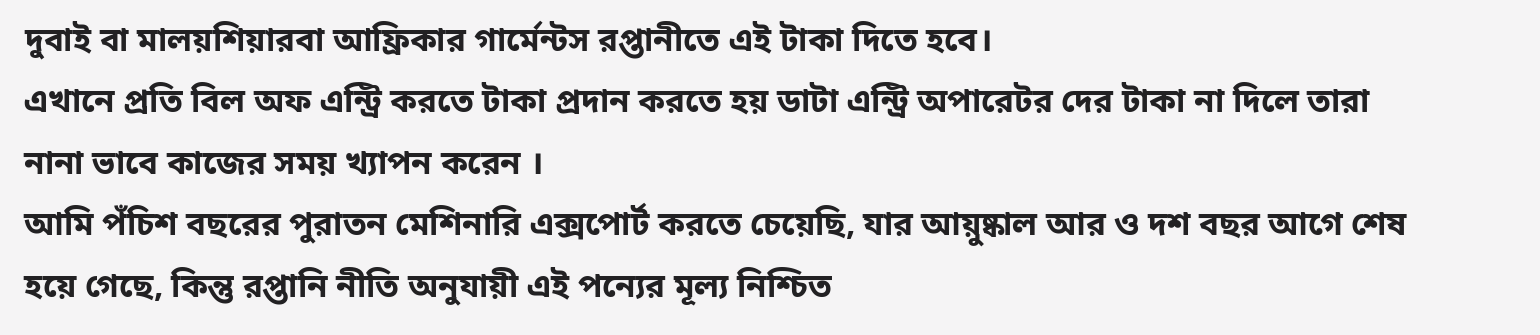দুবাই বা মালয়শিয়ারবা আফ্রিকার গার্মেন্টস রপ্তানীতে এই টাকা দিতে হবে।
এখানে প্রতি বিল অফ এন্ট্রি করতে টাকা প্রদান করতে হয় ডাটা এন্ট্রি অপারেটর দের টাকা না দিলে তারা নানা ভাবে কাজের সময় খ্যাপন করেন ।
আমি পঁচিশ বছরের পুরাতন মেশিনারি এক্সপোর্ট করতে চেয়েছি, যার আয়ুষ্কাল আর ও দশ বছর আগে শেষ হয়ে গেছে, কিন্তু রপ্তানি নীতি অনুযায়ী এই পন্যের মূল্য নিশ্চিত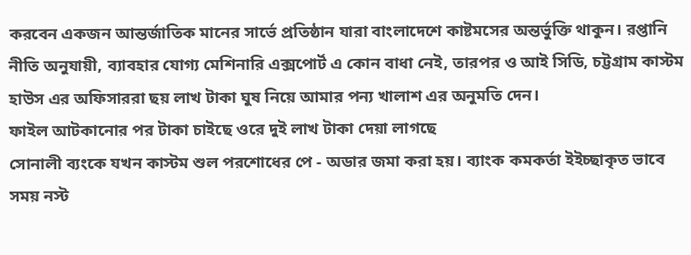করবেন একজন আন্তর্জাতিক মানের সার্ভে প্রতিষ্ঠান যারা বাংলাদেশে কাষ্টমসের অন্তর্ভুক্তি থাকুন। রপ্তানি নীতি অনুযায়ী, ব্যাবহার যোগ্য মেশিনারি এক্সপোর্ট এ কোন বাধা নেই, তারপর ও আই সিডি, চট্টগ্রাম কাস্টম হাউস এর অফিসাররা ছয় লাখ টাকা ঘুষ নিয়ে আমার পন্য খালাশ এর অনুমতি দেন।
ফাইল আটকানোর পর টাকা চাইছে ওরে দুই লাখ টাকা দেয়া লাগছে
সোনালী ব্যংকে যখন কাস্টম শুল পরশোধের পে - অডার জমা করা হয়। ব্যাংক কমকর্তা ইইচ্ছাকৃত ভাবে সময় নস্ট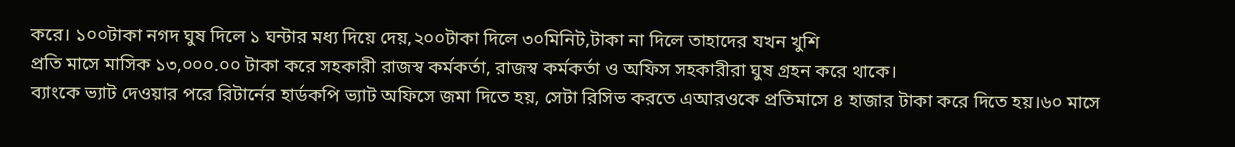করে। ১০০টাকা নগদ ঘুষ দিলে ১ ঘন্টার মধ্য দিয়ে দেয়,২০০টাকা দিলে ৩০মিনিট,টাকা না দিলে তাহাদের যখন খুশি
প্রতি মাসে মাসিক ১৩,০০০.০০ টাকা করে সহকারী রাজস্ব কর্মকর্তা, রাজস্ব কর্মকর্তা ও অফিস সহকারীরা ঘুষ গ্রহন করে থাকে।
ব্যাংকে ভ্যাট দেওয়ার পরে রিটার্নের হার্ডকপি ভ্যাট অফিসে জমা দিতে হয়, সেটা রিসিভ করতে এআরওকে প্রতিমাসে ৪ হাজার টাকা করে দিতে হয়।৬০ মাসে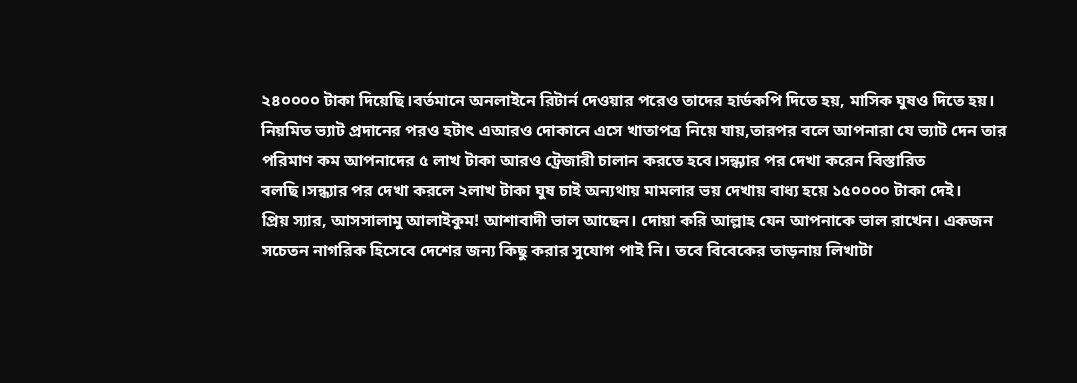২৪০০০০ টাকা দিয়েছি।বর্তমানে অনলাইনে রিটার্ন দেওয়ার পরেও তাদের হার্ডকপি দিতে হয়, মাসিক ঘুষও দিতে হয়।
নিয়মিত ভ্যাট প্রদানের পরও হটাৎ এআরও দোকানে এসে খাতাপত্র নিয়ে যায়,তারপর বলে আপনারা যে ভ্যাট দেন তার পরিমাণ কম আপনাদের ৫ লাখ টাকা আরও ট্রেজারী চালান করতে হবে।সন্ধ্যার পর দেখা করেন বিস্তারিত বলছি।সন্ধ্যার পর দেখা করলে ২লাখ টাকা ঘুষ চাই অন্যথায় মামলার ভয় দেখায় বাধ্য হয়ে ১৫০০০০ টাকা দেই।
প্রিয় স্যার, আসসালামু আলাইকুম! আশাবাদী ভাল আছেন। দোয়া করি আল্লাহ যেন আপনাকে ভাল রাখেন। একজন সচেতন নাগরিক হিসেবে দেশের জন্য কিছু করার সুযোগ পাই নি। তবে বিবেকের তাড়নায় লিখাটা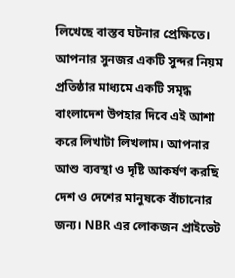লিখেছে বাস্তব ঘটনার প্রেক্ষিতে। আপনার সুনজর একটি সুন্দর নিয়ম প্রতিষ্ঠার মাধ্যমে একটি সমৃদ্ধ বাংলাদেশ উপহার দিবে এই আশা করে লিখাটা লিখলাম। আপনার আশু ব্যবস্থা ও দৃষ্টি আকর্ষণ করছি দেশ ও দেশের মানুষকে বাঁচানোর জন্য। NBR এর লোকজন প্রাইভেট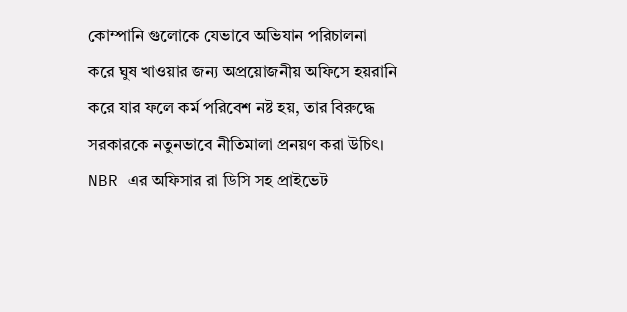কোম্পানি গুলোকে যেভাবে অভিযান পরিচালনা করে ঘুষ খাওয়ার জন্য অপ্রয়োজনীয় অফিসে হয়রানি করে যার ফলে কর্ম পরিবেশ নষ্ট হয়, তার বিরুদ্ধে সরকারকে নতুনভাবে নীতিমালা প্রনয়ণ করা উচিৎ। NBR এর অফিসার রা ডিসি সহ প্রাইভেট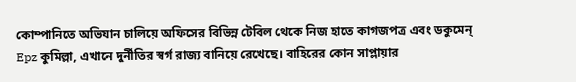কোম্পানিতে অভিযান চালিয়ে অফিসের বিভিন্ন টেবিল থেকে নিজ হাতে কাগজপত্র এবং ডকুমেন্
Epz কুমিল্লা, এখানে দুর্নীতির স্বর্গ রাজ্য বানিয়ে রেখেছে। বাহিরের কোন সাপ্লায়ার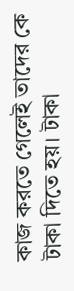কাজ করতে গেলেই তাদের কে টাকা দিতে হয়। টাকা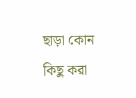ছাড়া কোন কিছু করা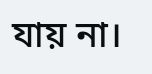যায় না।